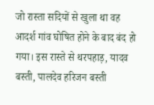जो रास्ता सदियों से खुला था वह आदर्श गांव घोषित होने के बाद बंद हो गया। इस रास्ते से थरपहाड़, यादव बस्ती, पालदेव हरिजन बस्ती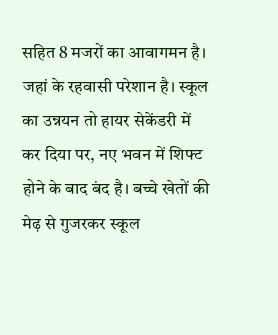सहित 8 मजरों का आवागमन है। जहां के रहवासी परेशान है। स्कूल का उन्नयन तो हायर सेकेंडरी में कर दिया पर, नए भवन में शिफ्ट होने के बाद बंद है। बच्चे खेतों की मेढ़ से गुजरकर स्कूल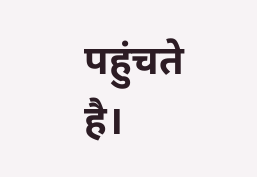पहुंचते है।